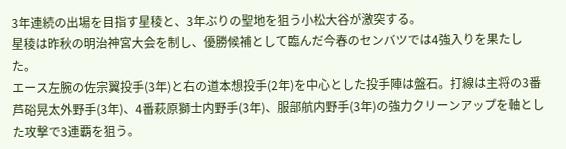3年連続の出場を目指す星稜と、3年ぶりの聖地を狙う小松大谷が激突する。
星稜は昨秋の明治神宮大会を制し、優勝候補として臨んだ今春のセンバツでは4強入りを果たした。
エース左腕の佐宗翼投手(3年)と右の道本想投手(2年)を中心とした投手陣は盤石。打線は主将の3番芦硲晃太外野手(3年)、4番萩原獅士内野手(3年)、服部航内野手(3年)の強力クリーンアップを軸とした攻撃で3連覇を狙う。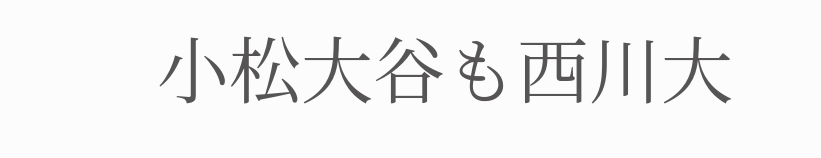小松大谷も西川大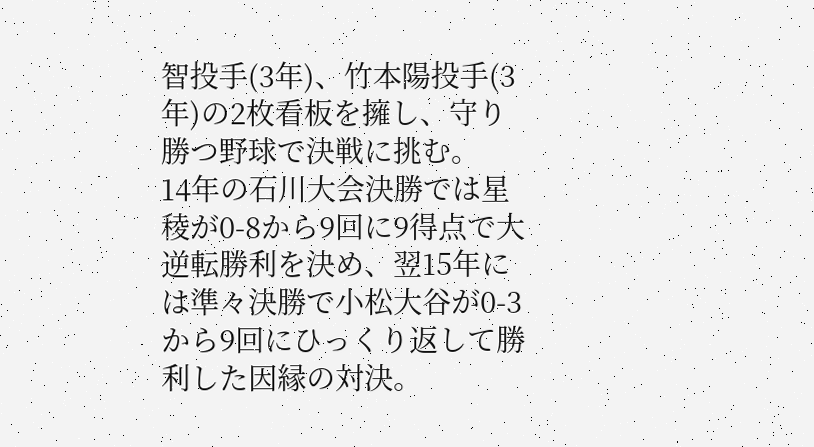智投手(3年)、竹本陽投手(3年)の2枚看板を擁し、守り勝つ野球で決戦に挑む。
14年の石川大会決勝では星稜が0-8から9回に9得点で大逆転勝利を決め、翌15年には準々決勝で小松大谷が0-3から9回にひっくり返して勝利した因縁の対決。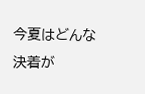今夏はどんな決着が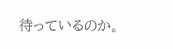待っているのか。